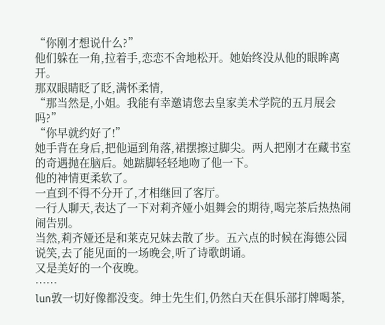“你刚才想说什么?”
他们躲在一角,拉着手,恋恋不舍地松开。她始终没从他的眼眸离开。
那双眼睛眨了眨,满怀柔情,
“那当然是,小姐。我能有幸邀请您去皇家美术学院的五月展会吗?”
“你早就约好了!”
她手背在身后,把他逼到角落,裙摆擦过脚尖。两人把刚才在藏书室的奇遇抛在脑后。她踮脚轻轻地吻了他一下。
他的神情更柔软了。
一直到不得不分开了,才相继回了客厅。
一行人聊天,表达了一下对莉齐娅小姐舞会的期待,喝完茶后热热闹闹告别。
当然,莉齐娅还是和莱克兄妹去散了步。五六点的时候在海德公园说笑,去了能见面的一场晚会,听了诗歌朗诵。
又是美好的一个夜晚。
……
lun敦一切好像都没变。绅士先生们,仍然白天在俱乐部打牌喝茶,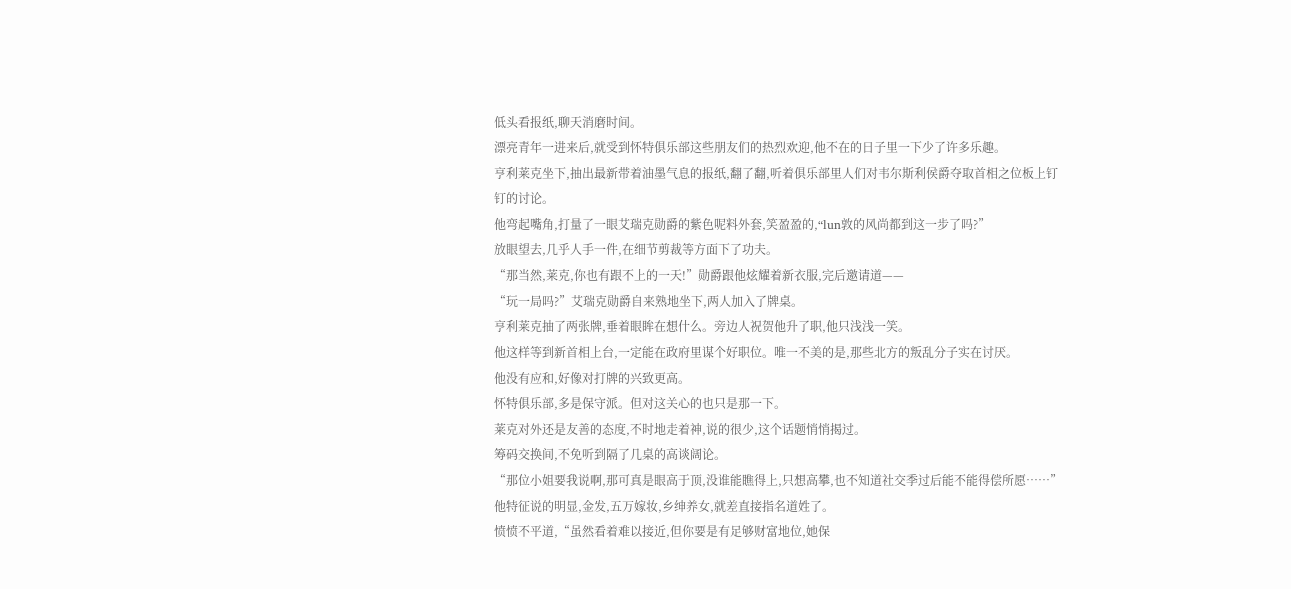低头看报纸,聊天消磨时间。
漂亮青年一进来后,就受到怀特俱乐部这些朋友们的热烈欢迎,他不在的日子里一下少了许多乐趣。
亨利莱克坐下,抽出最新带着油墨气息的报纸,翻了翻,听着俱乐部里人们对韦尔斯利侯爵夺取首相之位板上钉钉的讨论。
他弯起嘴角,打量了一眼艾瑞克勋爵的紫色呢料外套,笑盈盈的,“lun敦的风尚都到这一步了吗?”
放眼望去,几乎人手一件,在细节剪裁等方面下了功夫。
“那当然,莱克,你也有跟不上的一天!”勋爵跟他炫耀着新衣服,完后邀请道——
“玩一局吗?”艾瑞克勋爵自来熟地坐下,两人加入了牌桌。
亨利莱克抽了两张牌,垂着眼眸在想什么。旁边人祝贺他升了职,他只浅浅一笑。
他这样等到新首相上台,一定能在政府里谋个好职位。唯一不美的是,那些北方的叛乱分子实在讨厌。
他没有应和,好像对打牌的兴致更高。
怀特俱乐部,多是保守派。但对这关心的也只是那一下。
莱克对外还是友善的态度,不时地走着神,说的很少,这个话题悄悄揭过。
筹码交换间,不免听到隔了几桌的高谈阔论。
“那位小姐要我说啊,那可真是眼高于顶,没谁能瞧得上,只想高攀,也不知道社交季过后能不能得偿所愿……”
他特征说的明显,金发,五万嫁妆,乡绅养女,就差直接指名道姓了。
愤愤不平道,“虽然看着难以接近,但你要是有足够财富地位,她保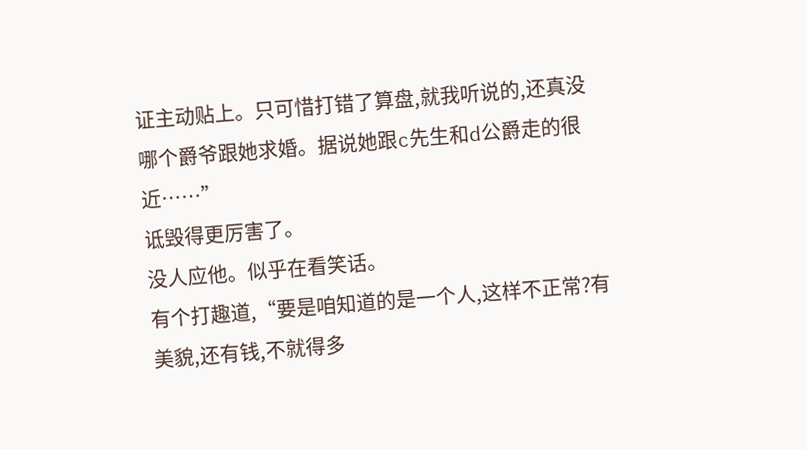证主动贴上。只可惜打错了算盘,就我听说的,还真没哪个爵爷跟她求婚。据说她跟c先生和d公爵走的很近……”
诋毁得更厉害了。
没人应他。似乎在看笑话。
有个打趣道,“要是咱知道的是一个人,这样不正常?有美貌,还有钱,不就得多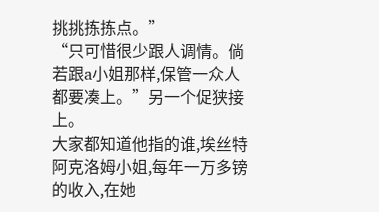挑挑拣拣点。”
“只可惜很少跟人调情。倘若跟a小姐那样,保管一众人都要凑上。”另一个促狭接上。
大家都知道他指的谁,埃丝特阿克洛姆小姐,每年一万多镑的收入,在她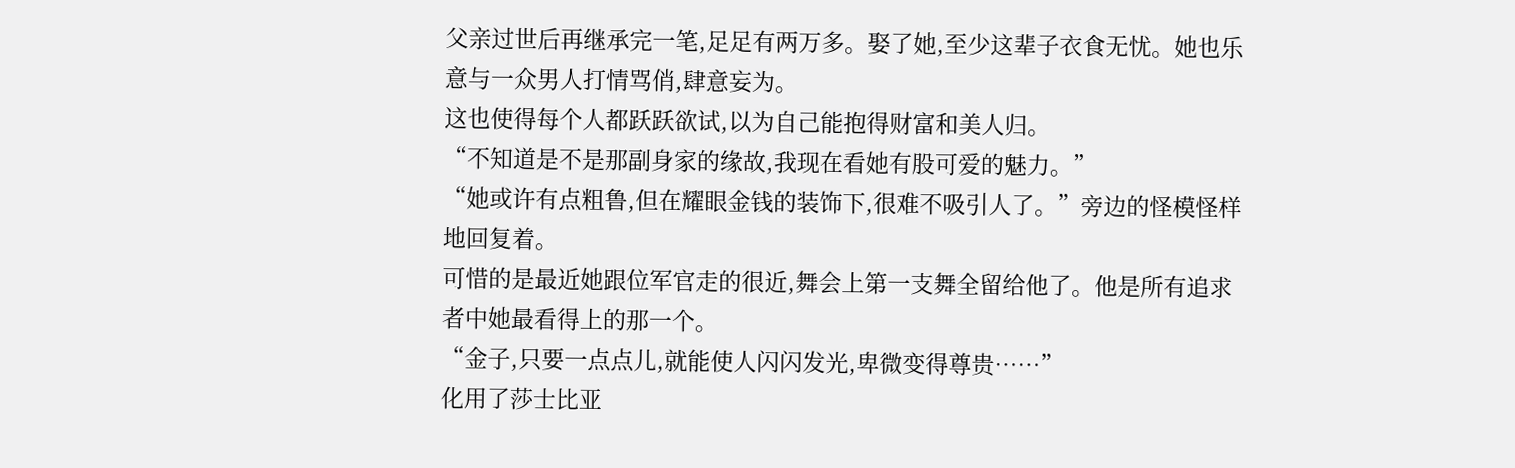父亲过世后再继承完一笔,足足有两万多。娶了她,至少这辈子衣食无忧。她也乐意与一众男人打情骂俏,肆意妄为。
这也使得每个人都跃跃欲试,以为自己能抱得财富和美人归。
“不知道是不是那副身家的缘故,我现在看她有股可爱的魅力。”
“她或许有点粗鲁,但在耀眼金钱的装饰下,很难不吸引人了。”旁边的怪模怪样地回复着。
可惜的是最近她跟位军官走的很近,舞会上第一支舞全留给他了。他是所有追求者中她最看得上的那一个。
“金子,只要一点点儿,就能使人闪闪发光,卑微变得尊贵……”
化用了莎士比亚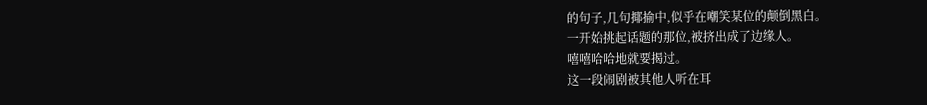的句子,几句揶揄中,似乎在嘲笑某位的颠倒黑白。
一开始挑起话题的那位,被挤出成了边缘人。
嘻嘻哈哈地就要揭过。
这一段闹剧被其他人听在耳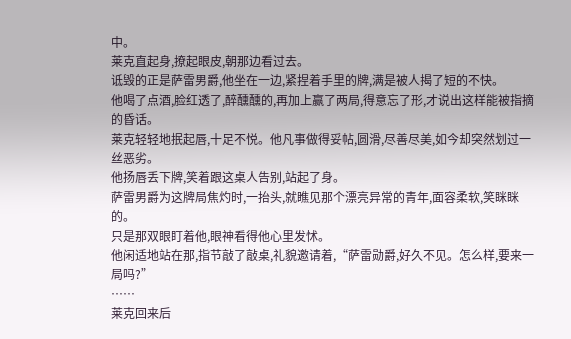中。
莱克直起身,撩起眼皮,朝那边看过去。
诋毁的正是萨雷男爵,他坐在一边,紧捏着手里的牌,满是被人揭了短的不快。
他喝了点酒,脸红透了,醉醺醺的,再加上赢了两局,得意忘了形,才说出这样能被指摘的昏话。
莱克轻轻地抿起唇,十足不悦。他凡事做得妥帖,圆滑,尽善尽美,如今却突然划过一丝恶劣。
他扬唇丢下牌,笑着跟这桌人告别,站起了身。
萨雷男爵为这牌局焦灼时,一抬头,就瞧见那个漂亮异常的青年,面容柔软,笑眯眯的。
只是那双眼盯着他,眼神看得他心里发怵。
他闲适地站在那,指节敲了敲桌,礼貌邀请着,“萨雷勋爵,好久不见。怎么样,要来一局吗?”
……
莱克回来后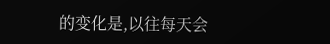的变化是,以往每天会